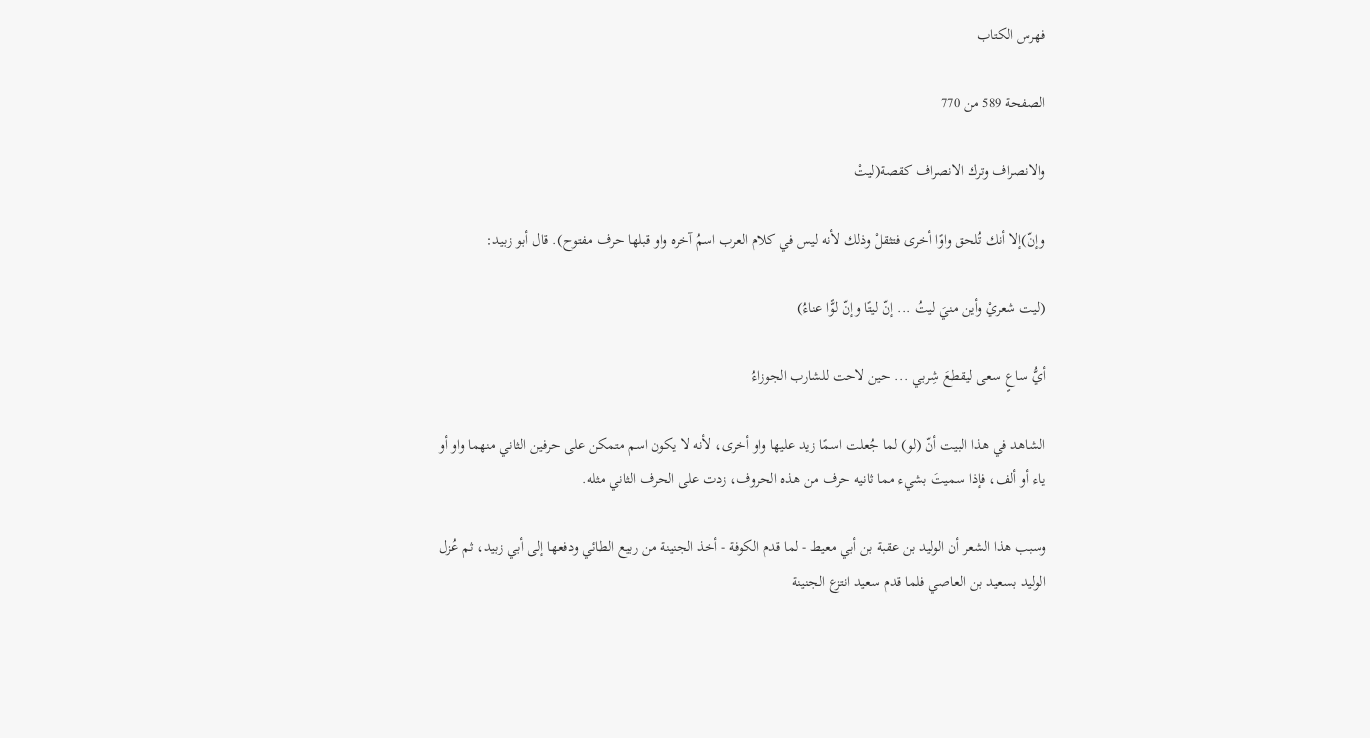فهرس الكتاب

الصفحة 589 من 770

والانصراف وترك الانصراف كقصة(ليتْ

وإنّ)إلا أنك تُلحق واوًا أخرى فتثقلْ وذلك لأنه ليس في كلام العرب اسمُ آخره واو قبلها حرف مفتوح). قال أبو زبيد:

(ليت شعريْ وأين منيَ ليتُ ... إنّ ليتًا وإنّ لوًّا عناءُ)

أيُّ ساعٍ سعى ليقطعَ شِربي ... حين لاحت للشارب الجوزاءُ

الشاهد في هذا البيت أنّ (لو) لما جُعلت اسمًا زيد عليها واو أخرى، لأنه لا يكون اسم متمكن على حرفين الثاني منهما واو أو ياء أو ألف، فإذا سميتَ بشيء مما ثانيه حرف من هذه الحروف، زدت على الحرف الثاني مثله.

وسبب هذا الشعر أن الوليد بن عقبة بن أبي معيط - لما قدم الكوفة - أخذ الجنينة من ربيع الطائي ودفعها إلى أبي زبيد، ثم عُزل الوليد بسعيد بن العاصي فلما قدم سعيد انتزع الجنينة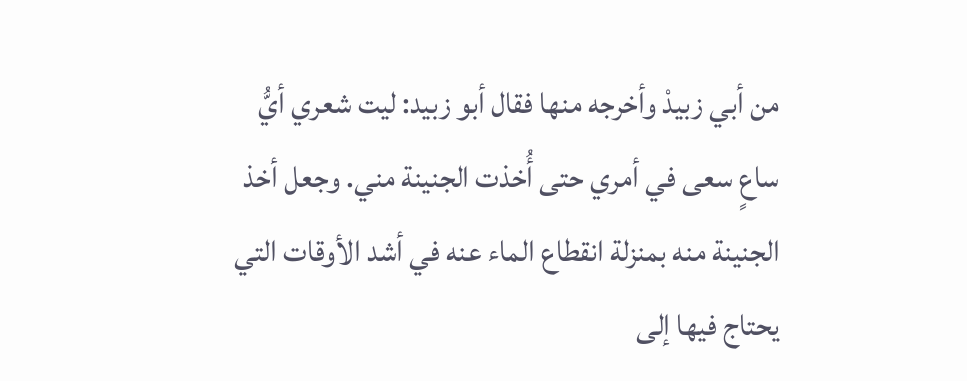من أبي زبيدْ وأخرجه منها فقال أبو زبيد: ليت شعري أيُّ ساعٍ سعى في أمري حتى أُخذت الجنينة مني. وجعل أخذ الجنينة منه بمنزلة انقطاع الماء عنه في أشد الأوقات التي يحتاج فيها إلى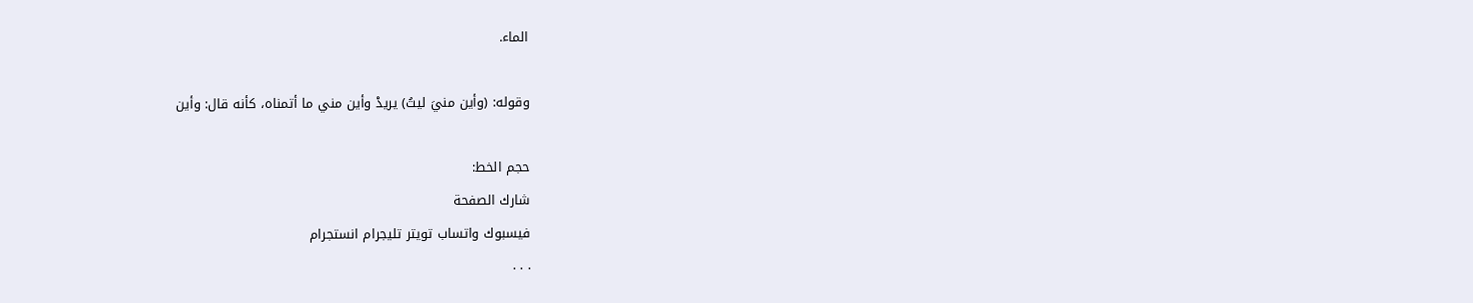الماء.

وقوله: (وأين منيَ ليتُ) يريدْ وأين مني ما أتمناه، كأنه قال: وأين

حجم الخط:
شارك الصفحة
فيسبوك واتساب تويتر تليجرام انستجرام
. . .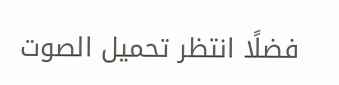فضلًا انتظر تحميل الصوت